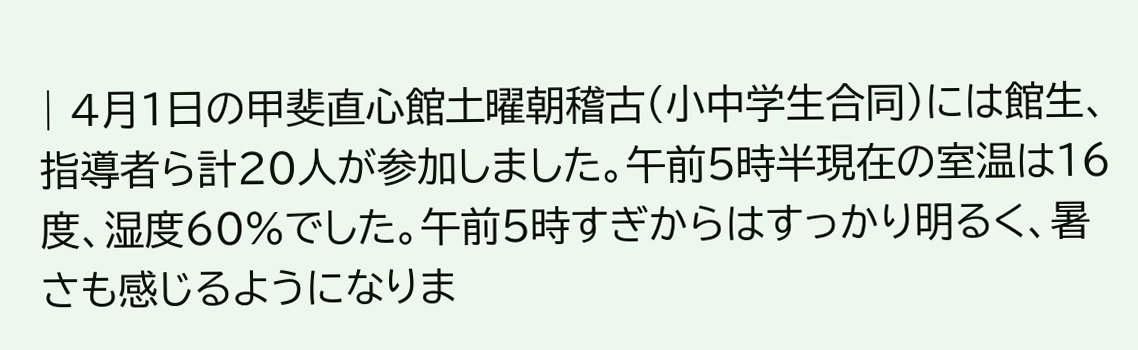| 4月1日の甲斐直心館土曜朝稽古(小中学生合同)には館生、指導者ら計20人が参加しました。午前5時半現在の室温は16度、湿度60%でした。午前5時すぎからはすっかり明るく、暑さも感じるようになりま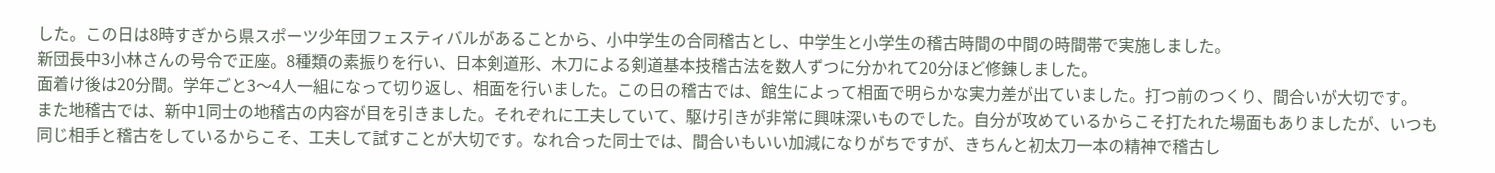した。この日は8時すぎから県スポーツ少年団フェスティバルがあることから、小中学生の合同稽古とし、中学生と小学生の稽古時間の中間の時間帯で実施しました。
新団長中3小林さんの号令で正座。8種類の素振りを行い、日本剣道形、木刀による剣道基本技稽古法を数人ずつに分かれて20分ほど修錬しました。
面着け後は20分間。学年ごと3〜4人一組になって切り返し、相面を行いました。この日の稽古では、館生によって相面で明らかな実力差が出ていました。打つ前のつくり、間合いが大切です。
また地稽古では、新中1同士の地稽古の内容が目を引きました。それぞれに工夫していて、駆け引きが非常に興味深いものでした。自分が攻めているからこそ打たれた場面もありましたが、いつも同じ相手と稽古をしているからこそ、工夫して試すことが大切です。なれ合った同士では、間合いもいい加減になりがちですが、きちんと初太刀一本の精神で稽古し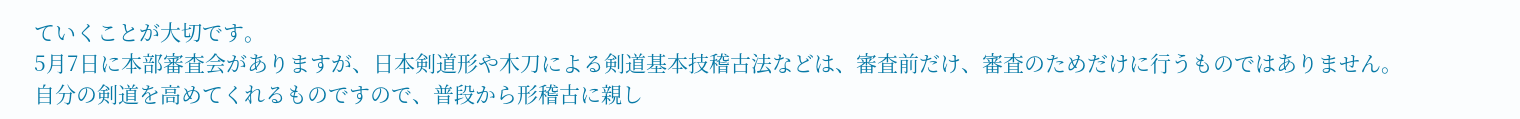ていくことが大切です。
5月7日に本部審査会がありますが、日本剣道形や木刀による剣道基本技稽古法などは、審査前だけ、審査のためだけに行うものではありません。自分の剣道を高めてくれるものですので、普段から形稽古に親し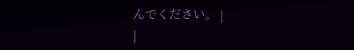んでください。 |
|